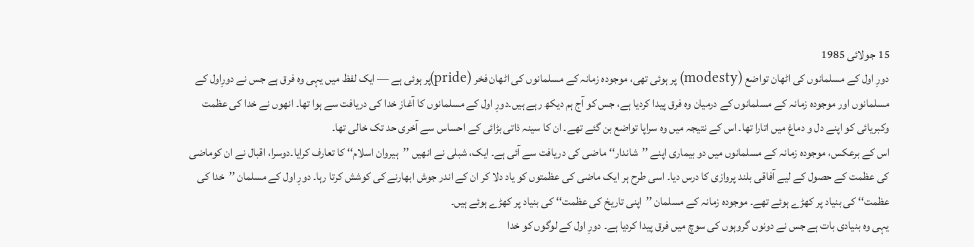15 جولائی 1985
دورِ اول کے مسلمانوں کی اٹھان تواضع (modesty) پر ہوئی تھی، موجودہ زمانہ کے مسلمانوں کی اٹھان فخر (pride)پر ہوئی ہے — ایک لفظ میں یہی وہ فرق ہے جس نے دورِاول کے مسلمانوں اور موجودہ زمانہ کے مسلمانوں کے درمیان وہ فرق پیدا کردیا ہے، جس کو آج ہم دیکھ رہے ہیں۔دورِ اول کے مسلمانوں کا آغاز خدا کی دریافت سے ہوا تھا۔ انھوں نے خدا کی عظمت وکبریائی کو اپنے دل و دماغ میں اتارا تھا۔ اس کے نتیجہ میں وہ سراپا تواضع بن گئے تھے۔ ان کا سینہ ذاتی بڑائی کے احساس سے آخری حد تک خالی تھا۔
اس کے برعکس، موجودہ زمانہ کے مسلمانوں میں دو بیماری اپنے ’’شاندار‘‘ ماضی کی دریافت سے آئی ہے۔ ایک، شبلی نے انھیں ’’ہیروان اسلام‘‘ کا تعارف کرایا۔دوسرا، اقبال نے ان کوماضی کی عظمت کے حصول کے لیے آفاقی بلند پروازی کا درس دیا۔ اسی طرح ہر ایک ماضی کی عظمتوں کو یاد دلا کر ان کے اندر جوش ابھارنے کی کوشش کرتا رہا۔ دورِ اول کے مسلمان ’’خدا کی عظمت‘‘ کی بنیاد پر کھڑے ہوئے تھے۔ موجودہ زمانہ کے مسلمان ’’اپنی تاریخ کی عظمت‘‘ کی بنیاد پر کھڑے ہوئے ہیں۔
یہی وہ بنیادی بات ہے جس نے دونوں گروہوں کی سوچ میں فرق پیدا کردیا ہے۔ دورِ اول کے لوگوں کو خدا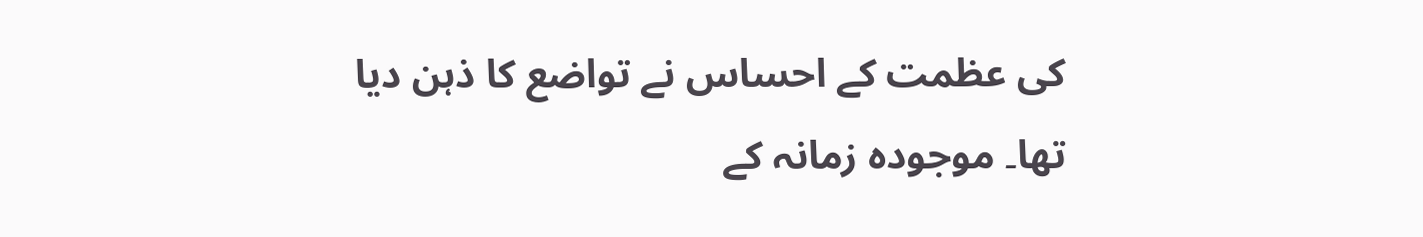کی عظمت کے احساس نے تواضع کا ذہن دیا تھا۔ موجودہ زمانہ کے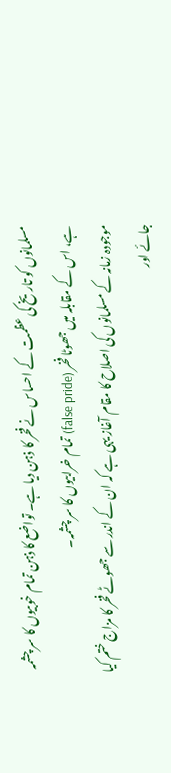مسلمانوں کو تاریخ کی عظمت کے احساس نے فخر کا ذہن دیا ہے۔ تواضع کا ذہن تمام خوبیوں کا سر چشمہ ہے، اس کے مقابلہ میں جھوٹا فخر (false pride) تمام خرابیوں کا سر چشمہ۔
موجودہ زمانہ کے مسلمانوں کی اصلاح کا مقام آغاز یہی ہے کہ ان کے اندر سے جھوٹے فخر کا مزاج ختم کیا جائے اور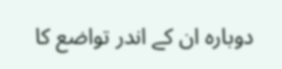دوبارہ ان کے اندر تواضع کا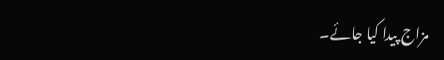مزاج پیدا کیا جائے۔